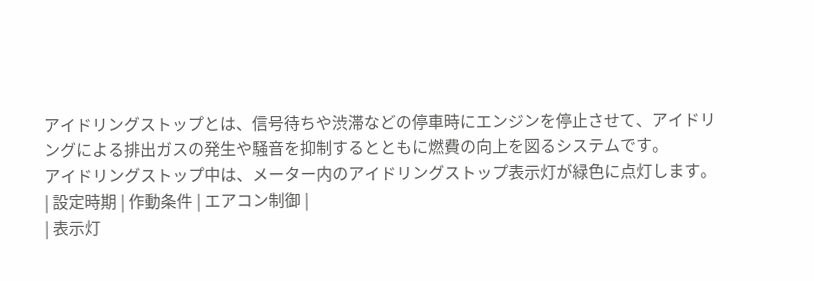アイドリングストップとは、信号待ちや渋滞などの停車時にエンジンを停止させて、アイドリングによる排出ガスの発生や騒音を抑制するとともに燃費の向上を図るシステムです。
アイドリングストップ中は、メーター内のアイドリングストップ表示灯が緑色に点灯します。
| 設定時期 | 作動条件 | エアコン制御 |
| 表示灯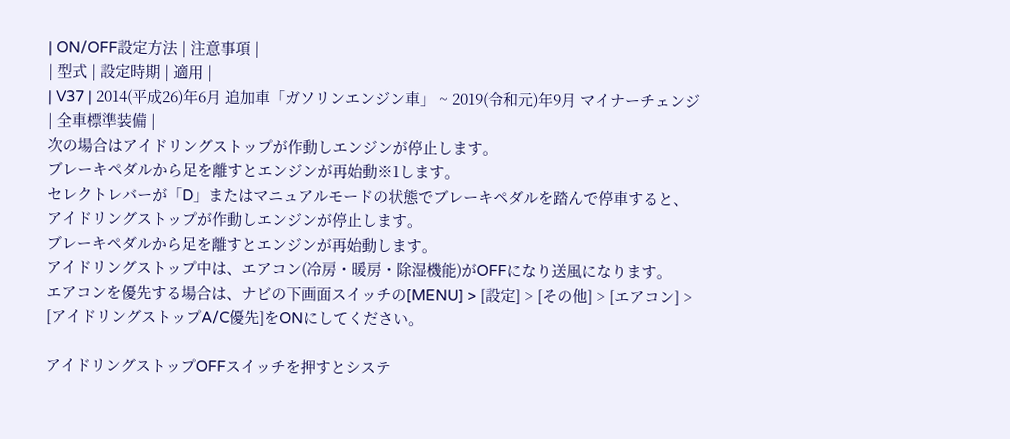| ON/OFF設定方法 | 注意事項 |
| 型式 | 設定時期 | 適用 |
| V37 | 2014(平成26)年6月 追加車「ガソリンエンジン車」 ~ 2019(令和元)年9月 マイナーチェンジ | 全車標準装備 |
次の場合はアイドリングストップが作動しエンジンが停止します。
ブレーキペダルから足を離すとエンジンが再始動※1します。
セレクトレバーが「D」またはマニュアルモードの状態でブレーキペダルを踏んで停車すると、アイドリングストップが作動しエンジンが停止します。
ブレーキペダルから足を離すとエンジンが再始動します。
アイドリングストップ中は、エアコン(冷房・暖房・除湿機能)がOFFになり送風になります。
エアコンを優先する場合は、ナビの下画面スイッチの[MENU] > [設定] > [その他] > [エアコン] > [アイドリングストップA/C優先]をONにしてください。

アイドリングストップOFFスイッチを押すとシステ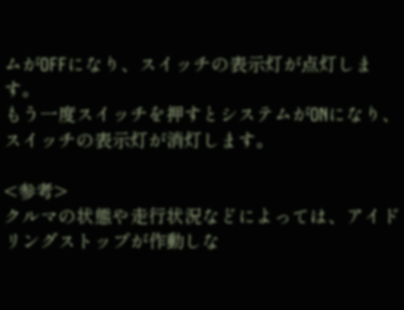ムがOFFになり、スイッチの表示灯が点灯します。
もう一度スイッチを押すとシステムがONになり、スイッチの表示灯が消灯します。

<参考>
クルマの状態や走行状況などによっては、アイドリングストップが作動しな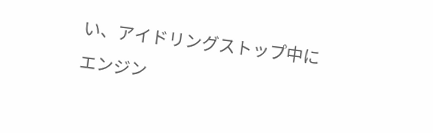い、アイドリングストップ中にエンジン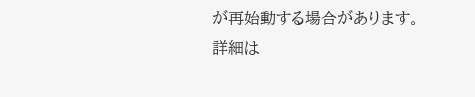が再始動する場合があります。
詳細は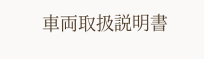車両取扱説明書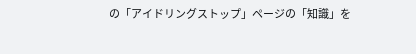の「アイドリングストップ」ページの「知識」を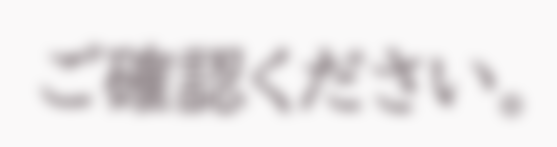ご確認ください。